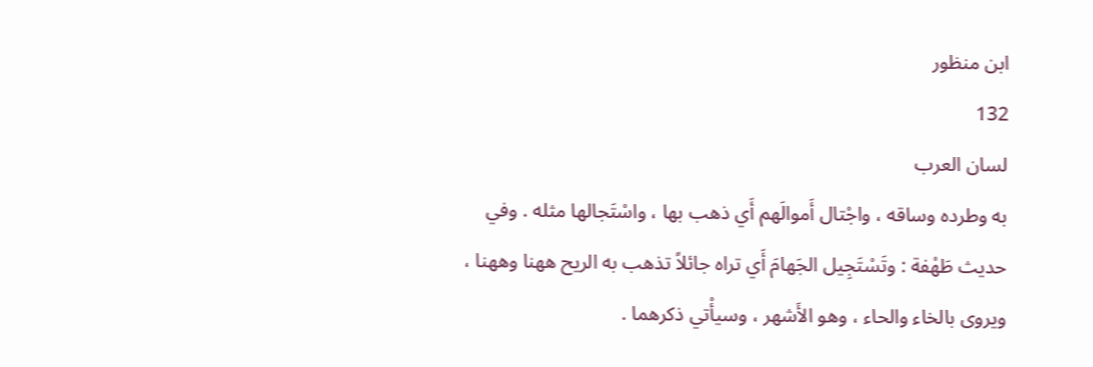ابن منظور
132
لسان العرب
به وطرده وساقه ، واجْتال أَموالَهم أَي ذهب بها ، واسْتَجالها مثله . وفي حديث طَهْفة : وتَسْتَجِيل الجَهامَ أَي تراه جائلاً تذهب به الريح ههنا وههنا ، ويروى بالخاء والحاء ، وهو الأَشهر ، وسيأْتي ذكرهما .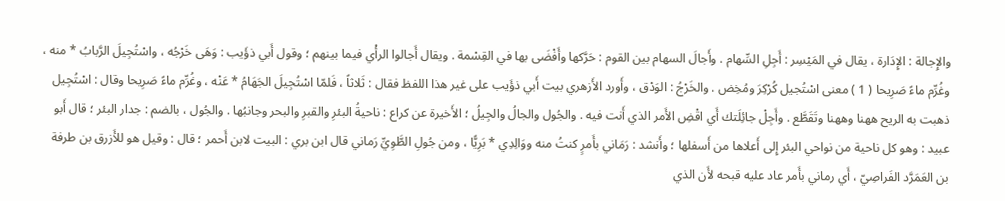والإِجالة : الإِدَارة ، يقال في المَيْسِر : أَجِلِ السِّهام . وأَجالَ السهام بين القوم : حَرَّكها وأَفْضَى بها في القِسْمة . ويقال أَجالوا الرأْي فيما بينهم ؛ وقول أَبي ذؤَيب : وَهَى خَرْجُه ، واسْتُجِيلَ الرَّبابُ * منه ، وغُرِّم ماءً صَرِيحا ( 1 ) معنى اسْتُجيل كُرْكِرَ ومُخِض . والخَرْجُ : الوَدْق ، وأَورد الأَزهري بيت أَبي ذؤَيب على غير هذا اللفظ فقال : ثَلاثاً ، فَلمّا اسْتُجِيلَ الجَهَامُ * عَنْه ، وغُرِّم ماءً صَرِيحا وقال : اسْتُجِيل ذهبت به الريح ههنا وههنا وتَقَطَّع . وأَجِلْ جائِلَتك أَي اقْضِ الأَمر الذي أَنت فيه . والجُول والجالُ والجِيلُ ؛ الأَخيرة عن كراع : ناحيةُ البئرِ والقبرِ والبحر وجانبُها . والجُول ، بالضم : جدار البئر ؛ قال أَبو عبيد : وهو كل ناحية من نواحي البئر إِلى أَعلاها من أَسفلها ؛ وأَنشد : رَمَاني بأَمرٍ كنتُ منه ووَالِدِي * بَرِيًّا ، ومن جُولِ الطَّوِيِّ رَماني قال ابن بري : البيت لابن أَحمر ؛ قال : وقيل هو للأَزرق بن طرفة بن العَمَرَّد الفَراصِيّ ، أَي رماني بأَمر عاد عليه قبحه لأَن الذي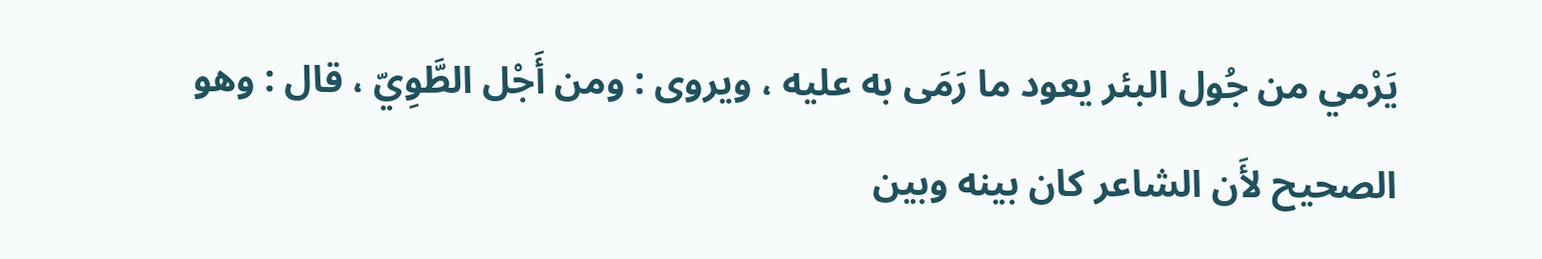يَرْمي من جُول البئر يعود ما رَمَى به عليه ، ويروى : ومن أَجْل الطَّوِيّ ، قال : وهو الصحيح لأَن الشاعر كان بينه وبين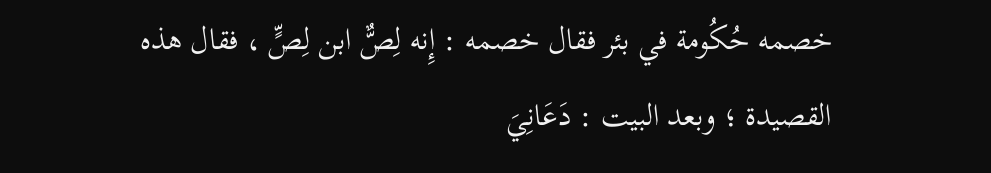خصمه حُكُومة في بئر فقال خصمه : إِنه لِصٌّ ابن لِصٍّ ، فقال هذه القصيدة ؛ وبعد البيت : دَعَانِيَ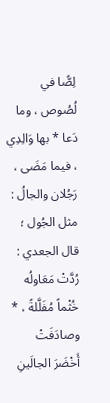لِصًّا في لُصُوص ، وما دَعا * بها وَالِدِي ، فيما مَضَى ، رَجُلان والجالُ : مثل الجُول ؛ قال الجعدي : رُدَّتْ مَعَاولُه خُثْماً مُفَلَّلةً ، * وصادَفَتْ أَخْضَرَ الجالَينِ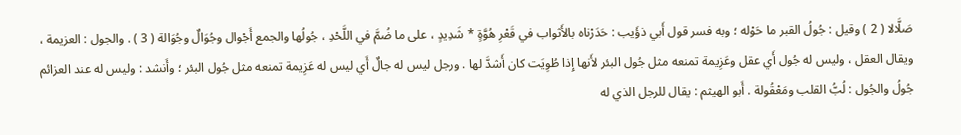صَلَّالا ( 2 ) وقيل : جُولُ القبر ما حَوْله ؛ وبه فسر قول أَبي ذؤَيب : حَدَرْناه بالأَثواب في قَعْرِ هُوَّةٍ * شَدِيدٍ ، على ما ضُمَّ في اللَّحْدِ ، جُولُها والجمع أَجْوال وجُوَالٌ وجُوَالة ( 3 ) . والجول : العزيمة ، ويقال العقل ، وليس له جُول أَي عقل وعَزِيمة تمنعه مثل جُول البئر لأَنها إِذا طُوِيَت كان أَشدَّ لها . ورجل ليس له جالٌ أَي ليس له عَزِيمة تمنعه مثل جُول البئر ؛ وأَنشد : وليس له عند العزائم جُولُ والجُول : لُبُّ القلب ومَعْقُولة . أَبو الهيثم : يقال للرجل الذي له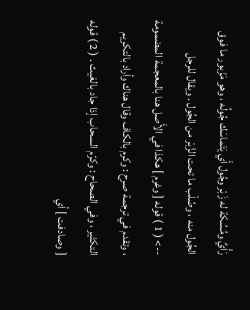رَأْيٌ ومُسُكة له زَبْر وجُول أَي يَتَماسَك جُولُه ، وهو مَزْبور ما فوق الجُول منه ، وصُلْب ما تحت الزَّبْر من الجُول . ويقال للرجل
--> ( 1 ) قوله [ وغرم ] هكذا في الأَصل هنا بالمعجمة المضمومة ، وتقدم في ترجمة صرح : وكرم بالكاف وقال هناك وأراد بالتكريم التكثير ، وفي الصحاح : وكرّم السحاب إذا جاد بالغيث . ( 2 ) قوله [ وصادفت ] أي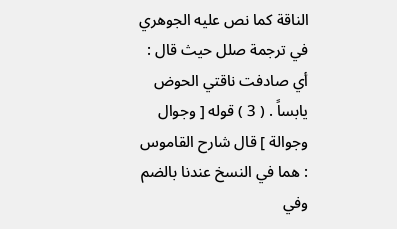الناقة كما نص عليه الجوهري في ترجمة صلل حيث قال : أي صادفت ناقتي الحوض يابساً . ( 3 ) قوله [ وجوال وجوالة ] قال شارح القاموس : هما في النسخ عندنا بالضم وفي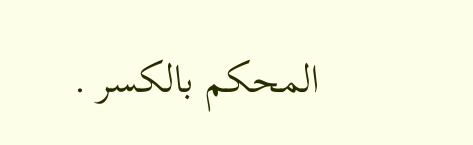المحكم بالكسر .